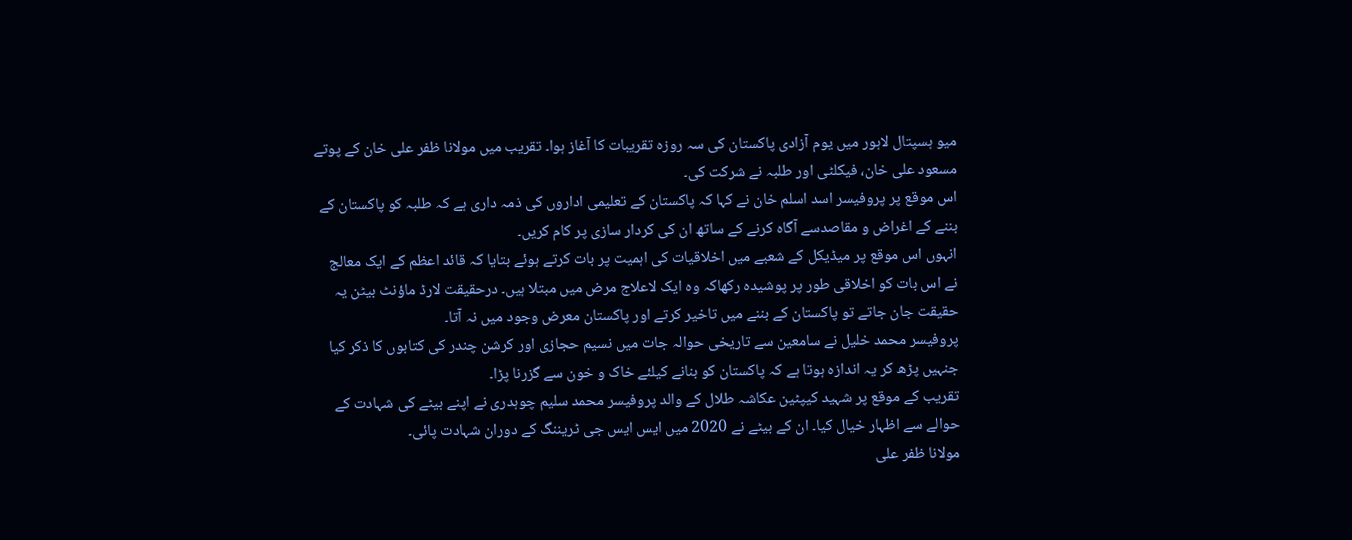میو ہسپتال لاہور میں یوم آزادی پاکستان کی سہ روزہ تقریبات کا آغاز ہوا۔ تقریب میں مولانا ظفر علی خان کے پوتے مسعود علی خان، فیکلٹی اور طلبہ نے شرکت کی۔
اس موقع پر پروفیسر اسد اسلم خان نے کہا کہ پاکستان کے تعلیمی اداروں کی ذمہ داری ہے کہ طلبہ کو پاکستان کے بننے کے اغراض و مقاصدسے آگاہ کرنے کے ساتھ ان کی کردار سازی پر کام کریں۔
انہوں اس موقع پر میڈیکل کے شعبے میں اخلاقیات کی اہمیت پر بات کرتے ہوئے بتایا کہ قائد اعظم کے ایک معالج نے اس بات کو اخلاقی طور پر پوشیدہ رکھاکہ وہ ایک لاعلاج مرض میں مبتلا ہیں۔ درحقیقت لارڈ ماؤنٹ بیٹن یہ حقیقت جان جاتے تو پاکستان کے بننے میں تاخیر کرتے اور پاکستان معرض وجود میں نہ آتا۔
پروفیسر محمد خلیل نے سامعین سے تاریخی حوالہ جات میں نسیم حجازی اور کرشن چندر کی کتابوں کا ذکر کیا جنہیں پڑھ کر یہ اندازہ ہوتا ہے کہ پاکستان کو بنانے کیلئے خاک و خون سے گزرنا پڑا۔
تقریب کے موقع پر شہید کیپٹین عکاشہ طلال کے والد پروفیسر محمد سلیم چوہدری نے اپنے بیٹے کی شہادت کے حوالے سے اظہار خیال کیا۔ ان کے بیٹے نے 2020 میں ایس ایس جی ٹریننگ کے دوران شہادت پائی۔
مولانا ظفر علی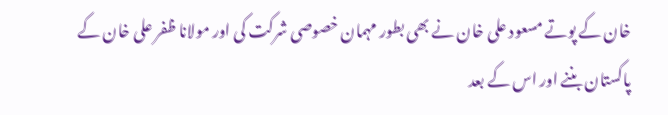خان کے پوتے مسعود علی خان نے بھی بطور مہمان خصوصی شرکت کی اور مولانا ظفر علی خان کے پاکستان بننے اور اس کے بعد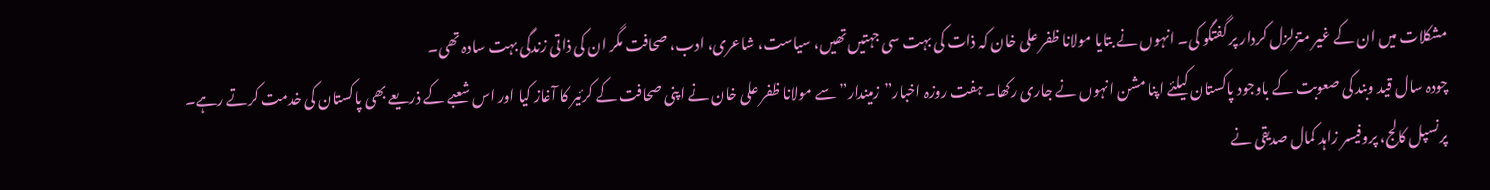مشکلات میں ان کے غیر متزلزل کردار پر گفتگو کی۔ انہوں نے بتایا مولانا ظفر علی خان کہ ذات کی بہت سی جہتیں تھیں، سیاست، شاعری، ادب، صحافت مگر ان کی ذاتی زندگی بہت سادہ تھی۔
چودہ سال قید وبند کی صعوبت کے باوجود پاکستان کیلئے اپنا مشن انہوں نے جاری رکھا۔ ہفت روزہ اخبار”زمیندار” سے مولانا ظفر علی خان نے اپنی صحافت کے کرئیر کا آغاز کیا اور اس شعبے کے ذریعے بھی پاکستان کی خدمت کرتے رہے۔
پرنسپل کالج، پروفیسر زاہد کمال صدیقی نے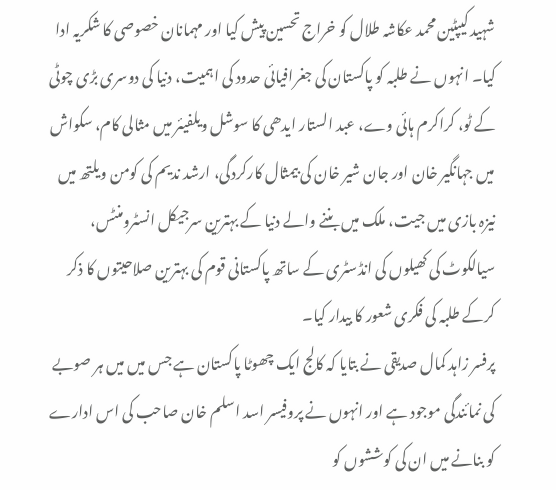شہید کیپٹین محمد عکاشہ طلال کو خراج تحسین پیش کیا اور مہمانان خصوصی کا شکریہ ادا کیا۔ انہوں نے طلبہ کو پاکستان کی جغرافیائی حدود کی اہمیت، دنیا کی دوسری بڑی چوٹی کے ٹو، کراکرم ہائی وے، عبد الستار ایدھی کا سوشل ویلفیئر میں مثالی کام، سکواش میں جہانگیر خان اور جان شیر خان کی بیمثال کارکردگی، ارشد ندیم کی کومن ویلتھ میں نیزہ بازی میں جیت، ملک میں بننے والے دنیا کے بہترین سرجیکل انسٹرومنٹس، سیالکوٹ کی کھیلوں کی انڈسٹری کے ساتھ پاکستانی قوم کی بہترین صلاحیتوں کا ذکر کرکے طلبہ کی فکری شعور کا بیدار کیا۔
پرفسر زاہد کمال صدیقی نے بتایا کہ کالج ایک چھوٹا پاکستان ہے جس میں میں ہر صوبے کی نمائندگی موجود ہے اور انہوں نے پروفیسر اسد اسلم خان صاحب کی اس ادارے کو بنانے میں ان کی کوششوں کو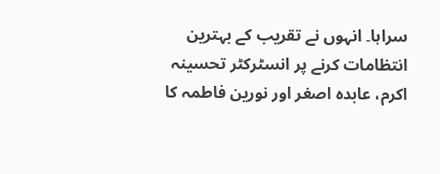سراہا۔ انہوں نے تقریب کے بہترین انتظامات کرنے پر انسٹرکٹر تحسینہ اکرم، عابدہ اصغر اور نورین فاطمہ کا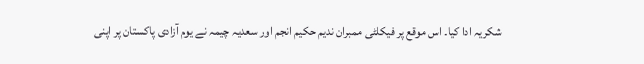شکریہ ادا کیا۔ اس موقع پر فیکلٹی ممبران ندیم حکیم انجم اور سعدیہ چیمہ نے یوم آزادی پاکستان پر اپنی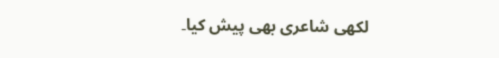لکھی شاعری بھی پیش کیا۔